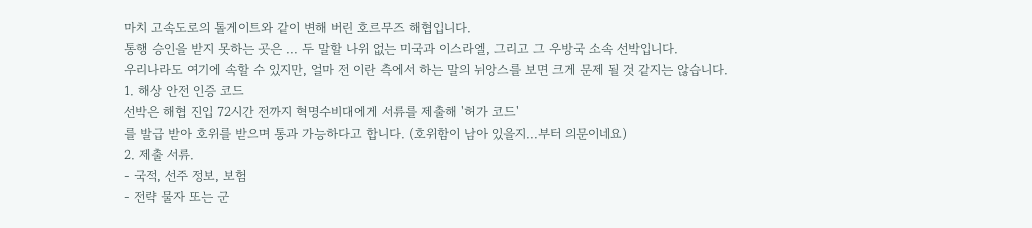마치 고속도로의 톨게이트와 같이 변해 버린 호르무즈 해협입니다.
통행 승인을 받지 못하는 곳은 ... 두 말할 나위 없는 미국과 이스라엘, 그리고 그 우방국 소속 선박입니다.
우리나라도 여기에 속할 수 있지만, 얼마 전 이란 측에서 하는 말의 뉘앙스를 보면 크게 문제 될 것 같지는 않습니다.
1. 해상 안전 인증 코드
선박은 해협 진입 72시간 전까지 혁명수비대에게 서류를 제출해 '허가 코드'
를 발급 받아 호위를 받으며 통과 가능하다고 합니다. (호위함이 남아 있을지...부터 의문이네요)
2. 제출 서류.
- 국적, 선주 정보, 보험
- 전략 물자 또는 군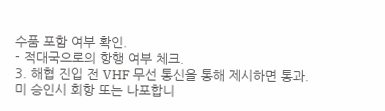수품 포함 여부 확인.
- 적대국으로의 항행 여부 체크.
3. 해협 진입 전 VHF 무선 통신을 통해 제시하면 통과.
미 승인시 회항 또는 나포합니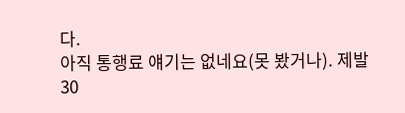다.
아직 통행료 얘기는 없네요(못 봤거나). 제발 30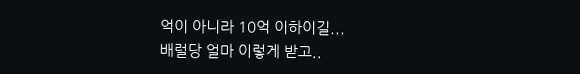억이 아니라 10억 이하이길...
배럴당 얼마 이렇게 받고..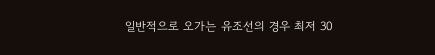일반적으로 오가는 유조선의 경우 최저 30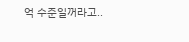억 수준일꺼라고..